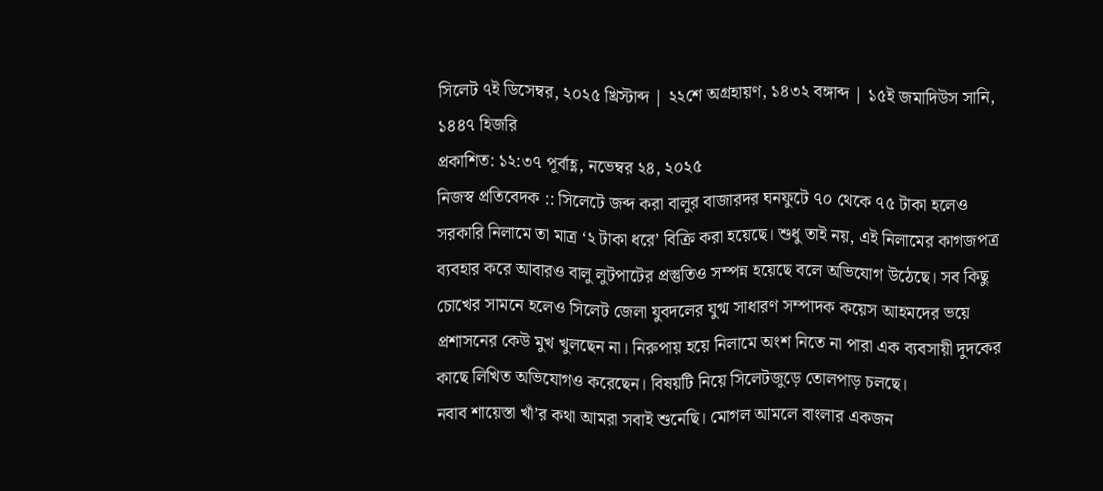সিলেট ৭ই ডিসেম্বর, ২০২৫ খ্রিস্টাব্দ | ২২শে অগ্রহায়ণ, ১৪৩২ বঙ্গাব্দ | ১৫ই জমাদিউস সানি, ১৪৪৭ হিজরি
প্রকাশিত: ১২:৩৭ পূর্বাহ্ণ, নভেম্বর ২৪, ২০২৫
নিজস্ব প্রতিবেদক :: সিলেটে জব্দ করা বালুর বাজারদর ঘনফুটে ৭০ থেকে ৭৫ টাকা হলেও সরকারি নিলামে তা মাত্র ‘২ টাকা ধরে’ বিক্রি করা হয়েছে। শুধু তাই নয়, এই নিলামের কাগজপত্র ব্যবহার করে আবারও বালু লুটপাটের প্রস্তুতিও সম্পন্ন হয়েছে বলে অভিযোগ উঠেছে। সব কিছু চোখের সামনে হলেও সিলেট জেলা যুবদলের যুগ্ম সাধারণ সম্পাদক কয়েস আহমদের ভয়ে প্রশাসনের কেউ মুখ খুলছেন না। নিরুপায় হয়ে নিলামে অংশ নিতে না পারা এক ব্যবসায়ী দুদকের কাছে লিখিত অভিযোগও করেছেন। বিষয়টি নিয়ে সিলেটজুড়ে তোলপাড় চলছে।
নবাব শায়েস্তা খাঁ’র কথা আমরা সবাই শুনেছি। মোগল আমলে বাংলার একজন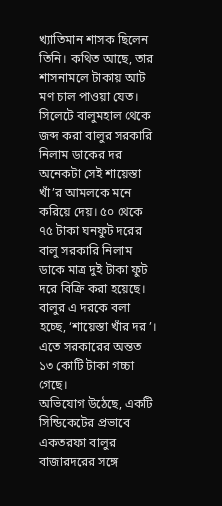খ্যাতিমান শাসক ছিলেন তিনি। কথিত আছে, তার শাসনামলে টাকায় আট মণ চাল পাওয়া যেত। সিলেটে বালুমহাল থেকে জব্দ করা বালুর সরকারি নিলাম ডাকের দর অনেকটা সেই শায়েস্তা খাঁ’র আমলকে মনে করিয়ে দেয়। ৫০ থেকে ৭৫ টাকা ঘনফুট দরের বালু সরকারি নিলাম ডাকে মাত্র দুই টাকা ফুট দরে বিক্রি করা হয়েছে। বালুর এ দরকে বলা হচ্ছে, ‘শায়েস্তা খাঁর দর’। এতে সরকারের অন্তত ১৩ কোটি টাকা গচ্চা গেছে।
অভিযোগ উঠেছে, একটি সিন্ডিকেটের প্রভাবে একতরফা বালুর বাজারদরের সঙ্গে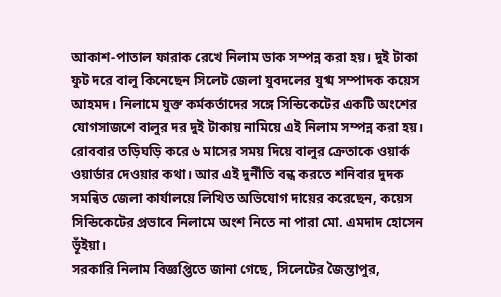আকাশ-পাতাল ফারাক রেখে নিলাম ডাক সম্পন্ন করা হয়। দুই টাকা ফুট দরে বালু কিনেছেন সিলেট জেলা যুবদলের যুগ্ম সম্পাদক কয়েস আহমদ। নিলামে যুক্ত কর্মকর্তাদের সঙ্গে সিন্ডিকেটের একটি অংশের যোগসাজশে বালুর দর দুই টাকায় নামিয়ে এই নিলাম সম্পন্ন করা হয়।
রোববার তড়িঘড়ি করে ৬ মাসের সময় দিয়ে বালুর ক্রেতাকে ওয়ার্ক ওয়ার্ডার দেওয়ার কথা। আর এই দুর্নীতি বন্ধ করতে শনিবার দুদক সমন্বিত জেলা কার্যালয়ে লিখিত অভিযোগ দায়ের করেছেন, কয়েস সিন্ডিকেটের প্রভাবে নিলামে অংশ নিতে না পারা মো. এমদাদ হোসেন ভূঁইয়া।
সরকারি নিলাম বিজ্ঞপ্তিতে জানা গেছে, সিলেটের জৈন্তাপুর,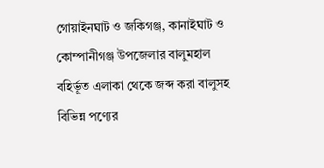গোয়াইনঘাট ও জকিগঞ্জ, কানাইঘাট ও কোম্পানীগঞ্জ উপজেলার বালুমহাল বহির্ভূত এলাকা থেকে জব্দ করা বালুসহ বিভিন্ন পণ্যের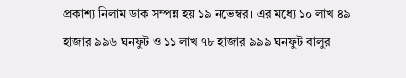প্রকাশ্য নিলাম ডাক সম্পন্ন হয় ১৯ নভেম্বর। এর মধ্যে ১০ লাখ ৪৯ হাজার ৯৯৬ ঘনফুট ও ১১ লাখ ৭৮ হাজার ৯৯৯ ঘনফুট বালুর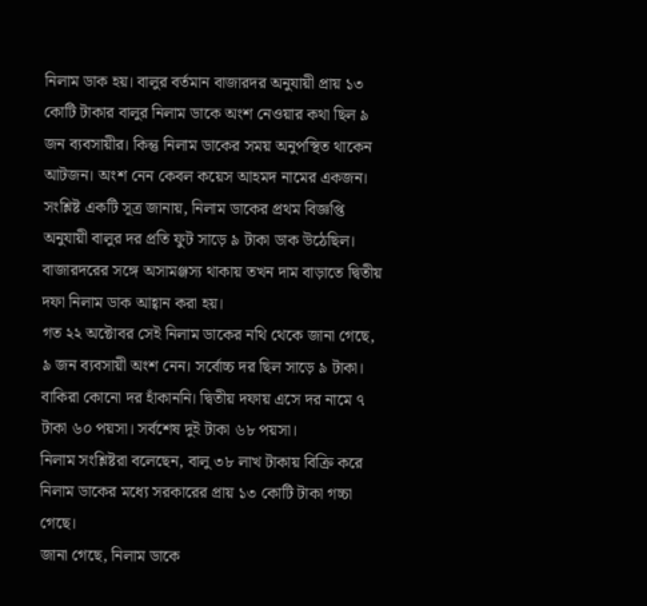নিলাম ডাক হয়। বালুর বর্তমান বাজারদর অনুযায়ী প্রায় ১৩ কোটি টাকার বালুর নিলাম ডাকে অংশ নেওয়ার কথা ছিল ৯ জন ব্যবসায়ীর। কিন্তু নিলাম ডাকের সময় অনুপস্থিত থাকেন আটজন। অংশ নেন কেবল কয়েস আহমদ নামের একজন।
সংশ্লিষ্ট একটি সূত্র জানায়, নিলাম ডাকের প্রথম বিজ্ঞপ্তি অনুযায়ী বালুর দর প্রতি ফুট সাড়ে ৯ টাকা ডাক উঠেছিল। বাজারদরের সঙ্গে অসামঞ্জস্য থাকায় তখন দাম বাড়াতে দ্বিতীয় দফা নিলাম ডাক আহ্বান করা হয়।
গত ২২ অক্টোবর সেই নিলাম ডাকের নথি থেকে জানা গেছে, ৯ জন ব্যবসায়ী অংশ নেন। সর্বোচ্চ দর ছিল সাড়ে ৯ টাকা। বাকিরা কোনো দর হাঁকাননি। দ্বিতীয় দফায় এসে দর নামে ৭ টাকা ৬০ পয়সা। সর্বশেষ দুই টাকা ৬৮ পয়সা।
নিলাম সংশ্লিষ্টরা বলেছেন, বালু ৩৮ লাখ টাকায় বিক্রি করে নিলাম ডাকের মধ্যে সরকারের প্রায় ১৩ কোটি টাকা গচ্চা গেছে।
জানা গেছে, নিলাম ডাকে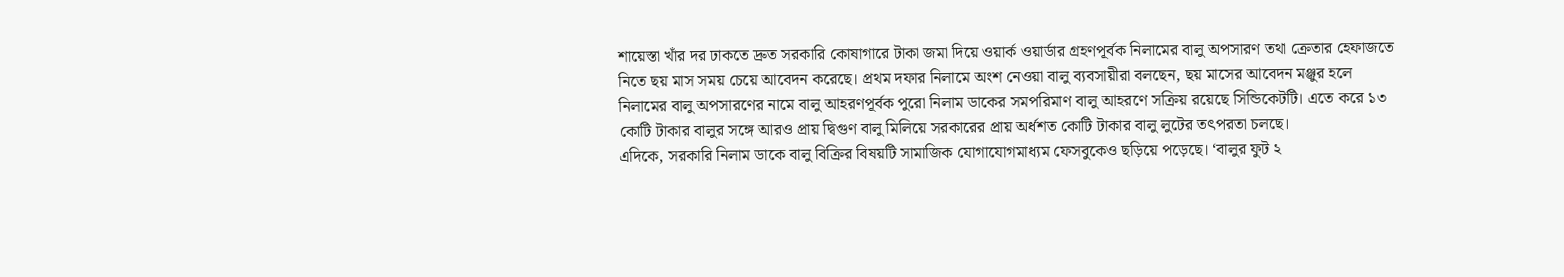শায়েস্তা খাঁর দর ঢাকতে দ্রুত সরকারি কোষাগারে টাকা জমা দিয়ে ওয়ার্ক ওয়ার্ডার গ্রহণপূর্বক নিলামের বালু অপসারণ তথা ক্রেতার হেফাজতে নিতে ছয় মাস সময় চেয়ে আবেদন করেছে। প্রথম দফার নিলামে অংশ নেওয়া বালু ব্যবসায়ীরা বলছেন, ছয় মাসের আবেদন মঞ্জুর হলে নিলামের বালু অপসারণের নামে বালু আহরণপূর্বক পুরো নিলাম ডাকের সমপরিমাণ বালু আহরণে সক্রিয় রয়েছে সিন্ডিকেটটি। এতে করে ১৩ কোটি টাকার বালুর সঙ্গে আরও প্রায় দ্বিগুণ বালু মিলিয়ে সরকারের প্রায় অর্ধশত কোটি টাকার বালু লুটের তৎপরতা চলছে।
এদিকে, সরকারি নিলাম ডাকে বালু বিক্রির বিষয়টি সামাজিক যোগাযোগমাধ্যম ফেসবুকেও ছড়িয়ে পড়েছে। ‘বালুর ফুট ২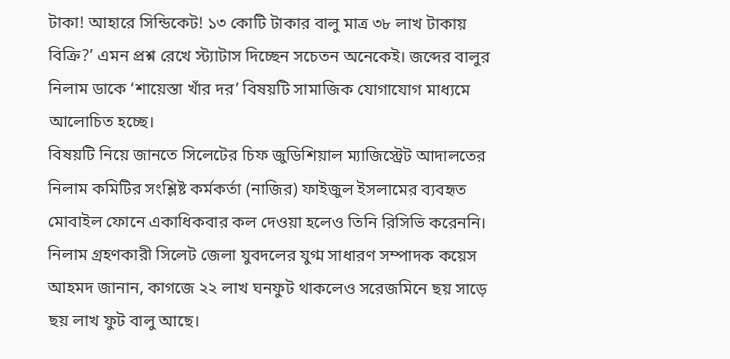টাকা! আহারে সিন্ডিকেট! ১৩ কোটি টাকার বালু মাত্র ৩৮ লাখ টাকায় বিক্রি?’ এমন প্রশ্ন রেখে স্ট্যাটাস দিচ্ছেন সচেতন অনেকেই। জব্দের বালুর নিলাম ডাকে ‘শায়েস্তা খাঁর দর’ বিষয়টি সামাজিক যোগাযোগ মাধ্যমে আলোচিত হচ্ছে।
বিষয়টি নিয়ে জানতে সিলেটের চিফ জুডিশিয়াল ম্যাজিস্ট্রেট আদালতের নিলাম কমিটির সংশ্লিষ্ট কর্মকর্তা (নাজির) ফাইজুল ইসলামের ব্যবহৃত মোবাইল ফোনে একাধিকবার কল দেওয়া হলেও তিনি রিসিভি করেননি।
নিলাম গ্রহণকারী সিলেট জেলা যুবদলের যুগ্ম সাধারণ সম্পাদক কয়েস আহমদ জানান, কাগজে ২২ লাখ ঘনফুট থাকলেও সরেজমিনে ছয় সাড়ে ছয় লাখ ফুট বালু আছে।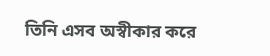তিনি এসব অস্বীকার করে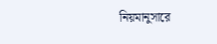নিয়মানুসারে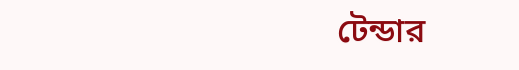টেন্ডার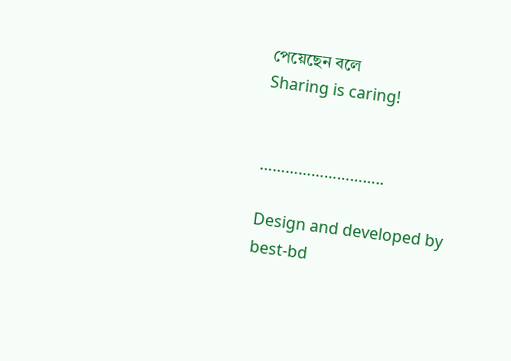পেয়েছেন বলে
Sharing is caring!


………………………..

Design and developed by best-bd